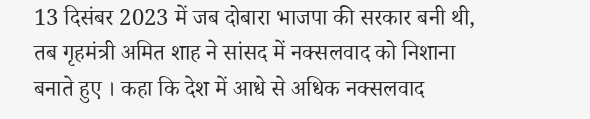13 दिसंबर 2023 में जब दोबारा भाजपा की सरकार बनी थी, तब गृहमंत्री अमित शाह ने सांसद में नक्सलवाद को निशाना बनाते हुए । कहा कि देश में आधे से अधिक नक्सलवाद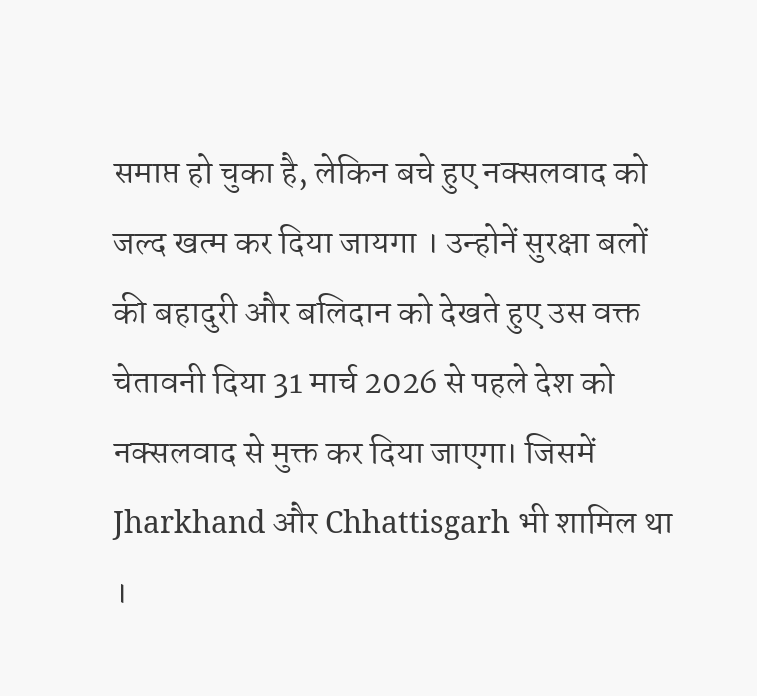समाप्त हो चुका है, लेकिन बचे हुए नक्सलवाद को जल्द खत्म कर दिया जायगा । उन्होनें सुरक्षा बलों की बहादुरी और बलिदान को देखते हुए उस वक्त चेतावनी दिया 31 मार्च 2026 से पहले देश को नक्सलवाद से मुक्त कर दिया जाएगा। जिसमें Jharkhand और Chhattisgarh भी शामिल था ।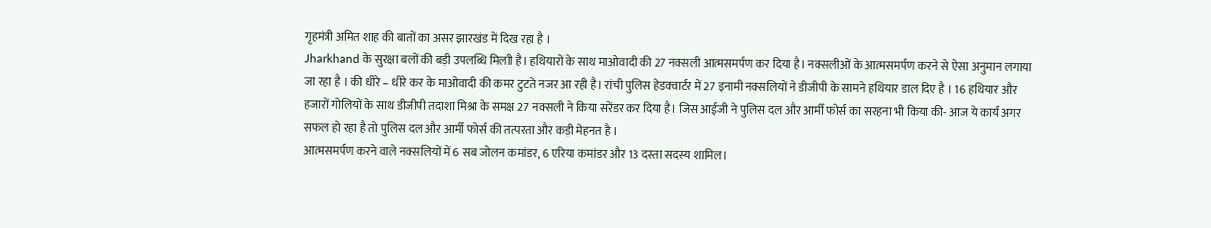गृहमंत्री अमित शाह की बातों का असर झारखंड में दिख रहा है ।
Jharkhand के सुरक्षा बलों की बड़ी उपलब्धि मिलाी है। हथियारों के साथ माओवादी की 27 नक्सली आत्मसमर्पण कर दिया है। नक्सलीओं के आत्मसमर्पण करने से ऐसा अनुमान लगाया जा रहा है । की धीरे – धीरे कर के माओवादी की कमर टुटते नजर आ रही है। रांची पुलिस हेडक्वार्टर में 27 इनामी नक्सलियों ने डीजीपी के सामने हथियार डाल दिए है । 16 हथियार और हजारों गोलियों के साथ डीजीपी तदाशा मिश्रा के समक्ष 27 नक्सली ने किया सरेंडर कर दिया है। जिस आईजी ने पुलिस दल और आर्मी फोर्स का सरहना भी किया की- आज ये कार्य अगर सफल हो रहा है तो पुलिस दल और आर्मी फोर्स की तत्परता और कड़ी मेहनत है ।
आत्मसमर्पण करने वाले नक्सलियों में 6 सब जोलन कमांडर, 6 एरिया कमांडर और 13 दस्ता सदस्य शामिल।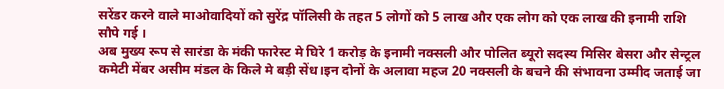सरेंडर करने वाले माओवादियों को सुरेंद्र पॉलिसी के तहत 5 लोगों को 5 लाख और एक लोग को एक लाख की इनामी राशि सौपे गई ।
अब मुख्य रूप से सारंडा के मंकी फारेस्ट मे घिरे 1 करोड़ के इनामी नक्सली और पोलित ब्यूरो सदस्य मिसिर बेसरा और सेन्ट्रल कमेटी मेंबर असीम मंडल के किले मे बड़ी सेंध।इन दोनों के अलावा महज 20 नक्सली के बचने की संभावना उम्मीद जताई जा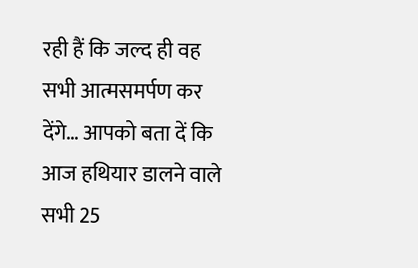रही हैं कि जल्द ही वह सभी आत्मसमर्पण कर देंगे… आपको बता दें कि आज हथियार डालने वाले सभी 25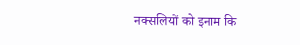नक्सलियों को इनाम कि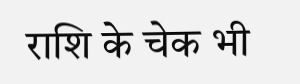राशि के चेक भी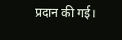प्रदान की गई।